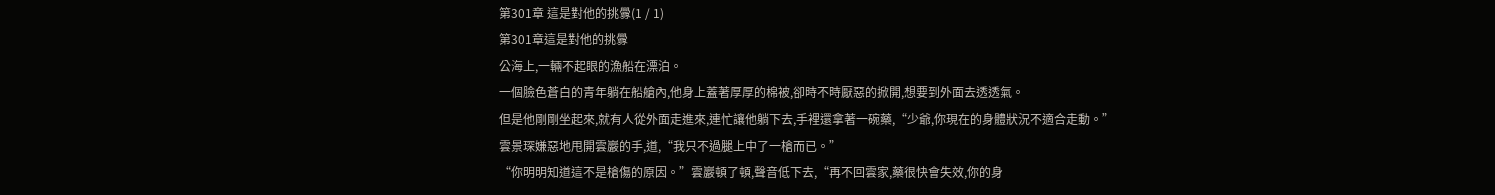第301章 這是對他的挑釁(1 / 1)
第301章這是對他的挑釁
公海上,一輛不起眼的漁船在漂泊。
一個臉色蒼白的青年躺在船艙內,他身上蓋著厚厚的棉被,卻時不時厭惡的掀開,想要到外面去透透氣。
但是他剛剛坐起來,就有人從外面走進來,連忙讓他躺下去,手裡還拿著一碗藥,“少爺,你現在的身體狀況不適合走動。”
雲景琛嫌惡地甩開雲巖的手,道,“我只不過腿上中了一槍而已。”
“你明明知道這不是槍傷的原因。”雲巖頓了頓,聲音低下去,“再不回雲家,藥很快會失效,你的身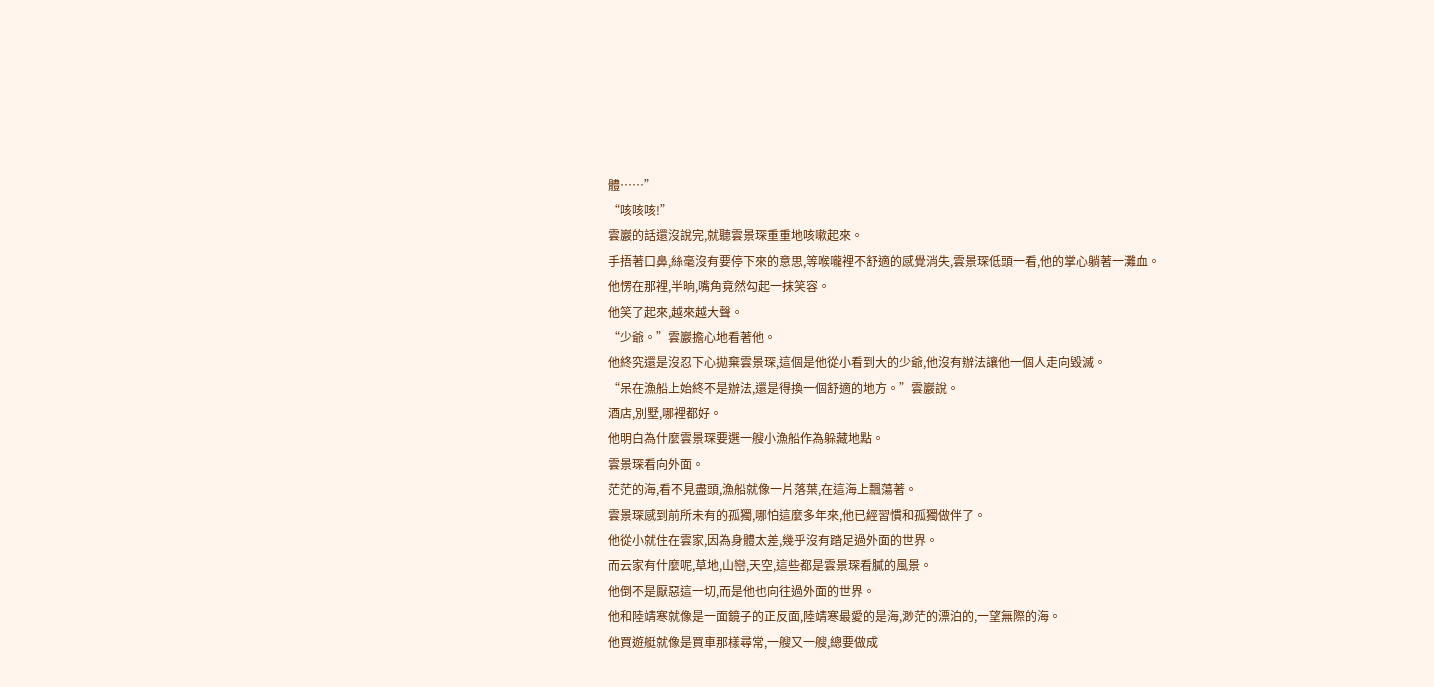體……”
“咳咳咳!”
雲巖的話還沒說完,就聽雲景琛重重地咳嗽起來。
手捂著口鼻,絲毫沒有要停下來的意思,等喉嚨裡不舒適的感覺消失,雲景琛低頭一看,他的掌心躺著一灘血。
他愣在那裡,半晌,嘴角竟然勾起一抹笑容。
他笑了起來,越來越大聲。
“少爺。”雲巖擔心地看著他。
他終究還是沒忍下心拋棄雲景琛,這個是他從小看到大的少爺,他沒有辦法讓他一個人走向毀滅。
“呆在漁船上始終不是辦法,還是得換一個舒適的地方。”雲巖說。
酒店,別墅,哪裡都好。
他明白為什麼雲景琛要選一艘小漁船作為躲藏地點。
雲景琛看向外面。
茫茫的海,看不見盡頭,漁船就像一片落葉,在這海上飄蕩著。
雲景琛感到前所未有的孤獨,哪怕這麼多年來,他已經習慣和孤獨做伴了。
他從小就住在雲家,因為身體太差,幾乎沒有踏足過外面的世界。
而云家有什麼呢,草地,山巒,天空,這些都是雲景琛看膩的風景。
他倒不是厭惡這一切,而是他也向往過外面的世界。
他和陸靖寒就像是一面鏡子的正反面,陸靖寒最愛的是海,渺茫的漂泊的,一望無際的海。
他買遊艇就像是買車那樣尋常,一艘又一艘,總要做成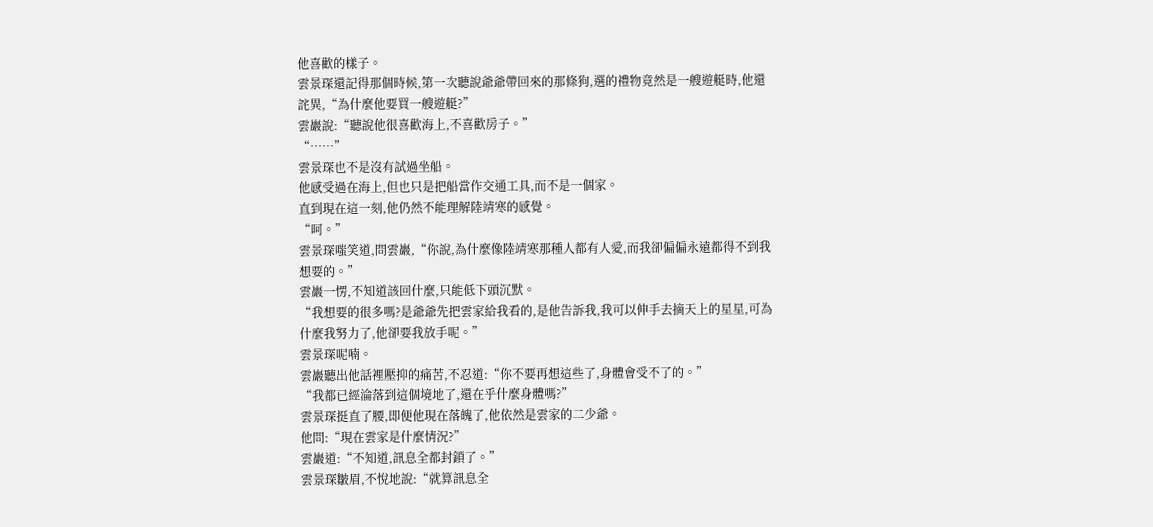他喜歡的樣子。
雲景琛還記得那個時候,第一次聽說爺爺帶回來的那條狗,選的禮物竟然是一艘遊艇時,他還詫異,“為什麼他要買一艘遊艇?”
雲巖說:“聽說他很喜歡海上,不喜歡房子。”
“……”
雲景琛也不是沒有試過坐船。
他感受過在海上,但也只是把船當作交通工具,而不是一個家。
直到現在這一刻,他仍然不能理解陸靖寒的感覺。
“呵。”
雲景琛嗤笑道,問雲巖,“你說,為什麼像陸靖寒那種人都有人愛,而我卻偏偏永遠都得不到我想要的。”
雲巖一愣,不知道該回什麼,只能低下頭沉默。
“我想要的很多嗎?是爺爺先把雲家給我看的,是他告訴我,我可以伸手去摘天上的星星,可為什麼我努力了,他卻要我放手呢。”
雲景琛呢喃。
雲巖聽出他話裡壓抑的痛苦,不忍道:“你不要再想這些了,身體會受不了的。”
“我都已經淪落到這個境地了,還在乎什麼身體嗎?”
雲景琛挺直了腰,即便他現在落魄了,他依然是雲家的二少爺。
他問:“現在雲家是什麼情況?”
雲巖道:“不知道,訊息全都封鎖了。”
雲景琛皺眉,不悅地說:“就算訊息全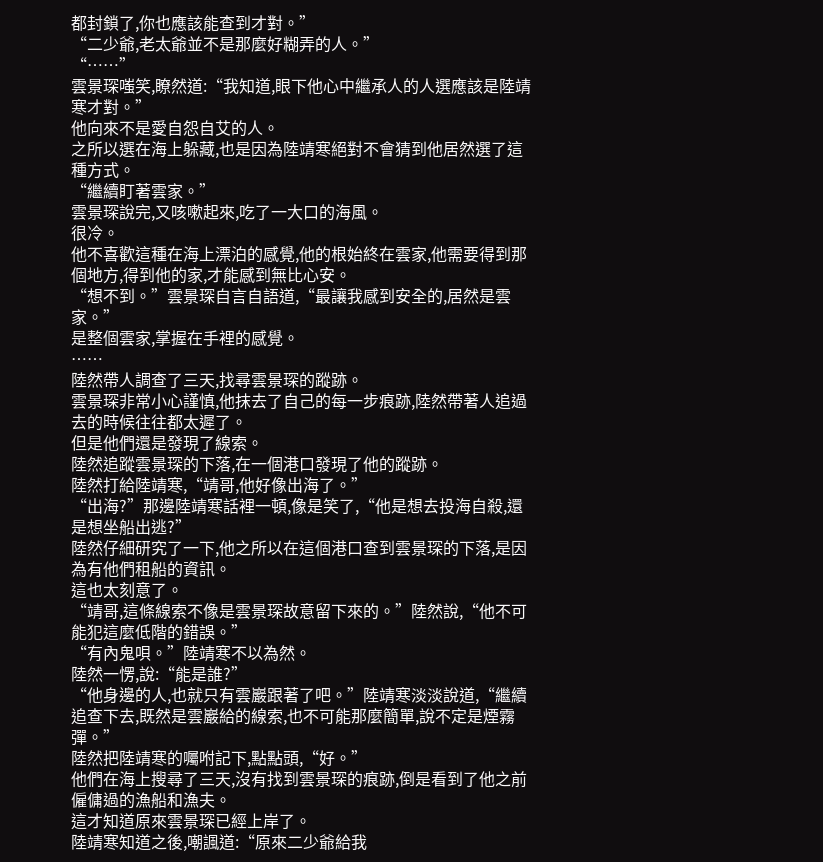都封鎖了,你也應該能查到才對。”
“二少爺,老太爺並不是那麼好糊弄的人。”
“……”
雲景琛嗤笑,瞭然道:“我知道,眼下他心中繼承人的人選應該是陸靖寒才對。”
他向來不是愛自怨自艾的人。
之所以選在海上躲藏,也是因為陸靖寒絕對不會猜到他居然選了這種方式。
“繼續盯著雲家。”
雲景琛說完,又咳嗽起來,吃了一大口的海風。
很冷。
他不喜歡這種在海上漂泊的感覺,他的根始終在雲家,他需要得到那個地方,得到他的家,才能感到無比心安。
“想不到。”雲景琛自言自語道,“最讓我感到安全的,居然是雲家。”
是整個雲家,掌握在手裡的感覺。
……
陸然帶人調查了三天,找尋雲景琛的蹤跡。
雲景琛非常小心謹慎,他抹去了自己的每一步痕跡,陸然帶著人追過去的時候往往都太遲了。
但是他們還是發現了線索。
陸然追蹤雲景琛的下落,在一個港口發現了他的蹤跡。
陸然打給陸靖寒,“靖哥,他好像出海了。”
“出海?”那邊陸靖寒話裡一頓,像是笑了,“他是想去投海自殺,還是想坐船出逃?”
陸然仔細研究了一下,他之所以在這個港口查到雲景琛的下落,是因為有他們租船的資訊。
這也太刻意了。
“靖哥,這條線索不像是雲景琛故意留下來的。”陸然說,“他不可能犯這麼低階的錯誤。”
“有內鬼唄。”陸靖寒不以為然。
陸然一愣,說:“能是誰?”
“他身邊的人,也就只有雲巖跟著了吧。”陸靖寒淡淡說道,“繼續追查下去,既然是雲巖給的線索,也不可能那麼簡單,說不定是煙霧彈。”
陸然把陸靖寒的囑咐記下,點點頭,“好。”
他們在海上搜尋了三天,沒有找到雲景琛的痕跡,倒是看到了他之前僱傭過的漁船和漁夫。
這才知道原來雲景琛已經上岸了。
陸靖寒知道之後,嘲諷道:“原來二少爺給我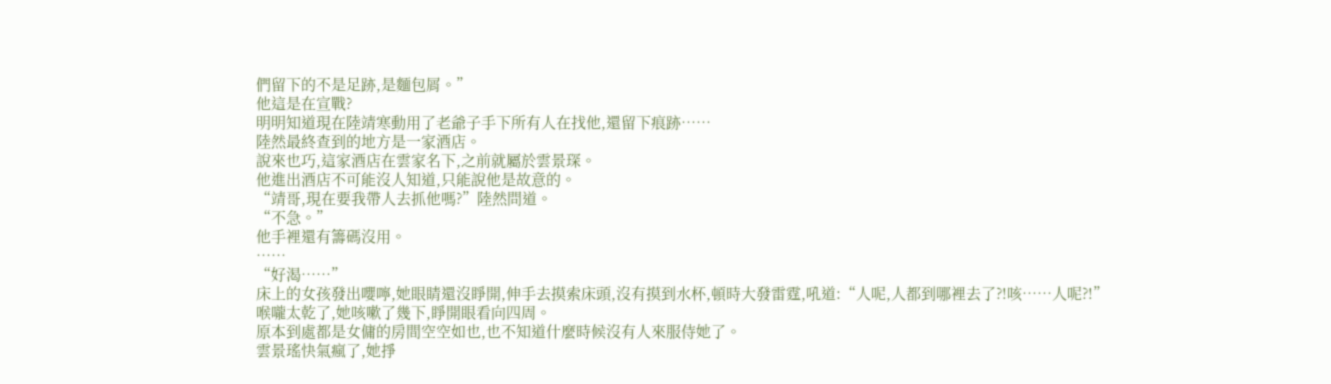們留下的不是足跡,是麵包屑。”
他這是在宣戰?
明明知道現在陸靖寒動用了老爺子手下所有人在找他,還留下痕跡……
陸然最終查到的地方是一家酒店。
說來也巧,這家酒店在雲家名下,之前就屬於雲景琛。
他進出酒店不可能沒人知道,只能說他是故意的。
“靖哥,現在要我帶人去抓他嗎?”陸然問道。
“不急。”
他手裡還有籌碼沒用。
……
“好渴……”
床上的女孩發出嚶嚀,她眼睛還沒睜開,伸手去摸索床頭,沒有摸到水杯,頓時大發雷霆,吼道:“人呢,人都到哪裡去了?!咳……人呢?!”
喉嚨太乾了,她咳嗽了幾下,睜開眼看向四周。
原本到處都是女傭的房間空空如也,也不知道什麼時候沒有人來服侍她了。
雲景瑤快氣瘋了,她掙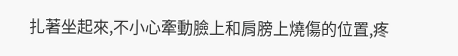扎著坐起來,不小心牽動臉上和肩膀上燒傷的位置,疼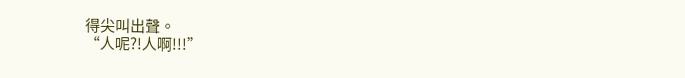得尖叫出聲。
“人呢?!人啊!!!”